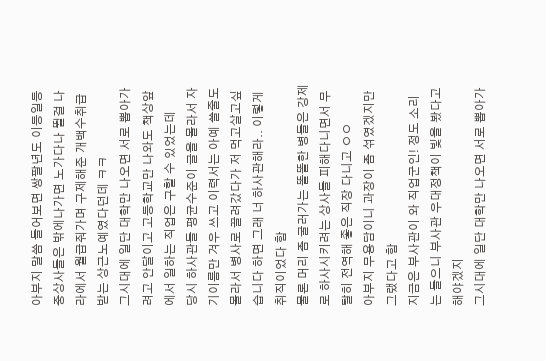아부지 말씀 들어보면 쌍팔년도 이등일등 중상사들은 밖에나가면 노가다나 뛸걸 나라에서 월급줘가며 구제해준 개백수취급받는 상근노예였다던데 ㅋㅋ
그시대에 일단 대학만 나오면 서로 뽑아가려고 안달이고 고등학교만 나와도 책상앞에서 일하는 직업은 구할 수 있었는데
당시 하사관들 평균수준이 글을 몰라서 자기이름만 겨우 쓰고 이력서는 아예 쓸줄도 몰라서 병사로 끌려갔다가 저 먹고살고싶습니다 하면 그래 너 하사관해라.. 이렇게 취직이었다 함
물론 머리 좀 굴러가는 똘똘한 병들은 강제로 하사시키려는 상사들 피해다니면서 무탈히 전역해 좋은 직장 다니고 ㅇㅇ
아부지 무용담이니 과장이 좀 섞였겠지만 그랬다고 함
지금은 부사관이 와 직업군인! 정도 소리는 들으니 부사관 우대정책이 빛을 봤다고 해야겠지
그시대에 일단 대학만 나오면 서로 뽑아가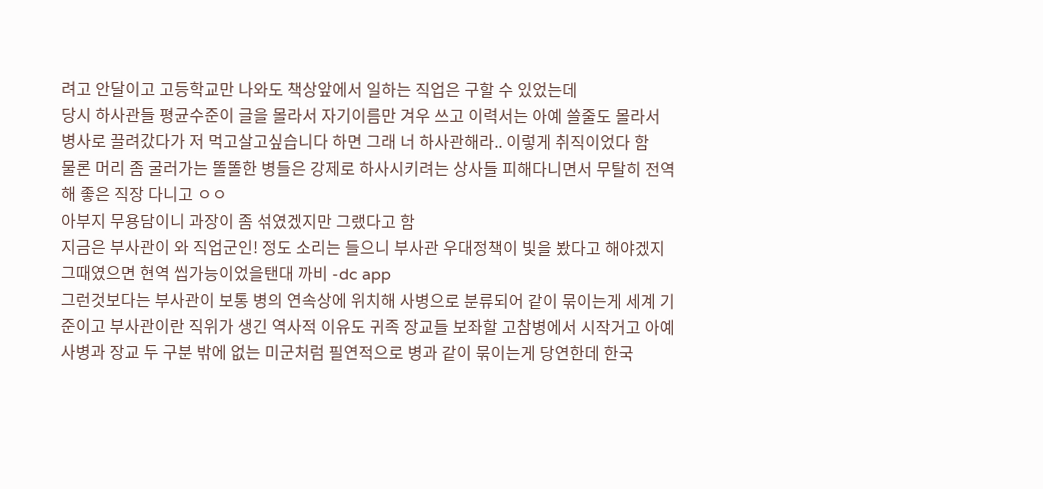려고 안달이고 고등학교만 나와도 책상앞에서 일하는 직업은 구할 수 있었는데
당시 하사관들 평균수준이 글을 몰라서 자기이름만 겨우 쓰고 이력서는 아예 쓸줄도 몰라서 병사로 끌려갔다가 저 먹고살고싶습니다 하면 그래 너 하사관해라.. 이렇게 취직이었다 함
물론 머리 좀 굴러가는 똘똘한 병들은 강제로 하사시키려는 상사들 피해다니면서 무탈히 전역해 좋은 직장 다니고 ㅇㅇ
아부지 무용담이니 과장이 좀 섞였겠지만 그랬다고 함
지금은 부사관이 와 직업군인! 정도 소리는 들으니 부사관 우대정책이 빛을 봤다고 해야겠지
그때였으면 현역 씹가능이었을탠대 까비 -dc app
그런것보다는 부사관이 보통 병의 연속상에 위치해 사병으로 분류되어 같이 묶이는게 세계 기준이고 부사관이란 직위가 생긴 역사적 이유도 귀족 장교들 보좌할 고참병에서 시작거고 아예 사병과 장교 두 구분 밖에 없는 미군처럼 필연적으로 병과 같이 묶이는게 당연한데 한국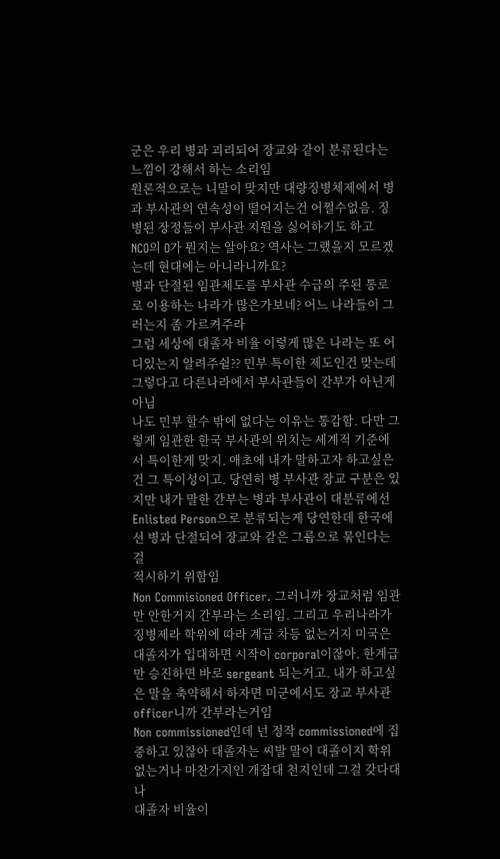군은 우리 병과 괴리되어 장교와 같이 분류된다는 느낌이 강해서 하는 소리임
원론적으로는 니말이 맞지만 대량징병체제에서 병과 부사관의 연속성이 떨어지는건 어쩔수없음. 징병된 장정들이 부사관 지원을 싫어하기도 하고
NCO의 O가 뭔지는 알아요? 역사는 그랬을지 모르겠는데 현대에는 아니라니까요?
병과 단절된 임관제도를 부사관 수급의 주된 통로로 이용하는 나라가 많은가보네? 어느 나라들이 그러는지 좀 가르켜주라
그럼 세상에 대졸자 비율 이렇게 많은 나라는 또 어디있는지 알려주쉴?? 민부 특이한 제도인건 맞는데 그렇다고 다른나라에서 부사관들이 간부가 아닌게 아님
나도 민부 할수 밖에 없다는 이유는 통감함. 다만 그렇게 임관한 한국 부사관의 위치는 세계적 기준에서 특이한게 맞지. 애초에 내가 말하고자 하고싶은건 그 특이성이고. 당연히 병 부사관 장교 구분은 있지만 내가 말한 간부는 병과 부사관이 대분류에선 Enlisted Person으로 분류되는게 당연한데 한국에선 병과 단절되어 장교와 같은 그룹으로 묶인다는걸
적시하기 위함임
Non Commisioned Officer. 그러니까 장교처럼 임관만 안한거지 간부라는 소리임. 그리고 우리나라가 징병제라 학위에 따라 계급 차등 없는거지 미국은 대졸자가 입대하면 시작이 corporal이잖아. 한계급만 승진하면 바로 sergeant 되는거고. 내가 하고싶은 말을 축약해서 하자면 미군에서도 장교 부사관 officer니까 간부라는거임
Non commissioned인데 넌 정작 commissioned에 집중하고 있잖아 대졸자는 씨발 말이 대졸이지 학위 없는거나 마찬가지인 개잡대 천지인데 그걸 갖다대나
대졸자 비율이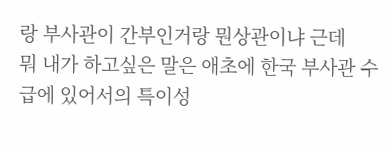랑 부사관이 간부인거랑 뭔상관이냐 근데
뭐 내가 하고싶은 말은 애초에 한국 부사관 수급에 있어서의 특이성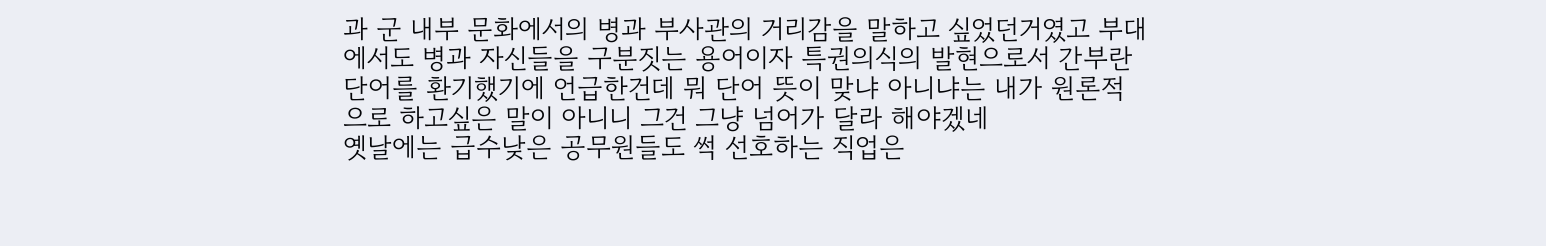과 군 내부 문화에서의 병과 부사관의 거리감을 말하고 싶었던거였고 부대에서도 병과 자신들을 구분짓는 용어이자 특권의식의 발현으로서 간부란 단어를 환기했기에 언급한건데 뭐 단어 뜻이 맞냐 아니냐는 내가 원론적으로 하고싶은 말이 아니니 그건 그냥 넘어가 달라 해야겠네
옛날에는 급수낮은 공무원들도 썩 선호하는 직업은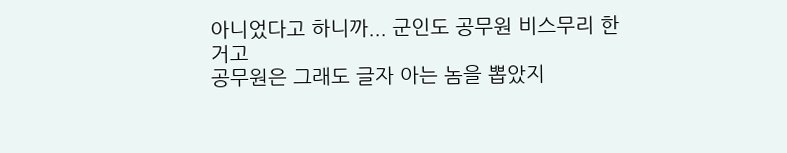아니었다고 하니까... 군인도 공무원 비스무리 한거고
공무원은 그래도 글자 아는 놈을 뽑았지